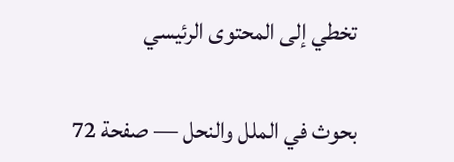تخطي إلى المحتوى الرئيسي

بحوث في الملل والنحل — صفحة 72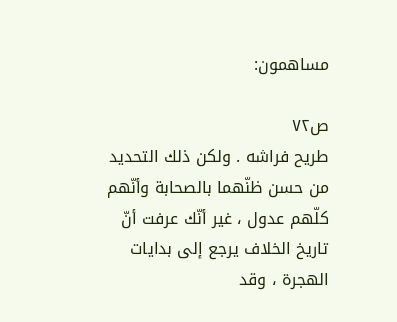مساهمون:

ص٧٢
طريح فراشه . ولكن ذلك التحديد من حسن ظنّهما بالصحابة وأنّهم كلّهم عدول ، غير أنّك عرفت أنّ تاريخ الخلاف يرجع إلى بدايات الهجرة ، وقد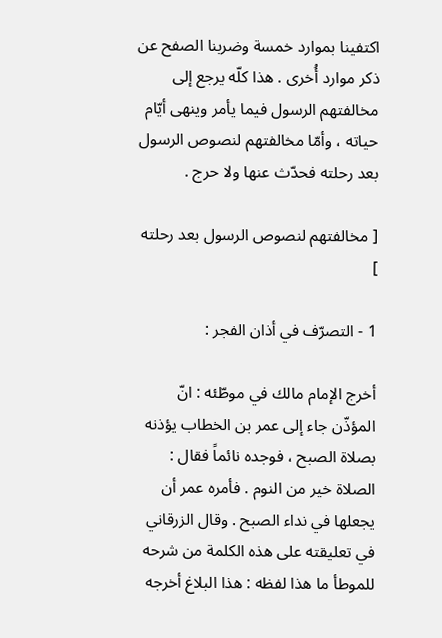اكتفينا بموارد خمسة وضربنا الصفح عن ذكر موارد أُخرى . هذا كلّه يرجع إلى مخالفتهم الرسول فيما يأمر وينهى أيّام حياته ، وأمّا مخالفتهم لنصوص الرسول بعد رحلته فحدّث عنها ولا حرج .

[ مخالفتهم لنصوص الرسول بعد رحلته ]

1 - التصرّف في أذان الفجر :

أخرج الإمام مالك في موطّئه : انّ المؤذّن جاء إلى عمر بن الخطاب يؤذنه بصلاة الصبح ، فوجده نائماً فقال : الصلاة خير من النوم . فأمره عمر أن يجعلها في نداء الصبح . وقال الزرقاني في تعليقته على هذه الكلمة من شرحه للموطأ ما هذا لفظه : هذا البلاغ أخرجه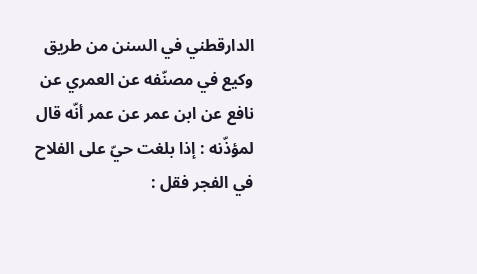الدارقطني في السنن من طريق وكيع في مصنّفه عن العمري عن نافع عن ابن عمر عن عمر أنّه قال لمؤذّنه : إذا بلغت حيّ على الفلاح في الفجر فقل :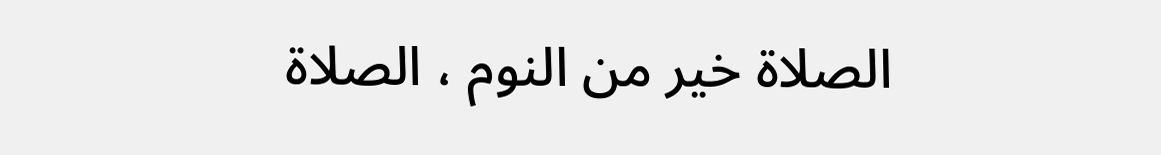الصلاة خير من النوم ، الصلاة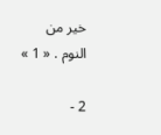خير من النوم . « 1 »

2 -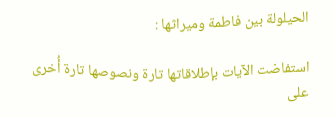الحيلولة بين فاطمة وميراثها :

استفاضت الآيات بإطلاقاتها تارة ونصوصها تارة أُخرى على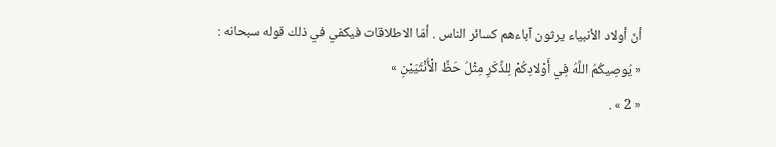أنّ أولاد الأنبياء يرثون آباءهم كسائر الناس . أمّا الاطلاقات فيكفي في ذلك قوله سبحانه :
« يُوصِيكُمُ اللَّهُ فِي أَوْلادِكُمْ لِلذَّكَرِ مِثْلُ حَظِّ الْأُنْثَيَيْنِ »
« 2 » .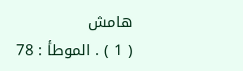هامش
( 1 ) . الموطأ : 78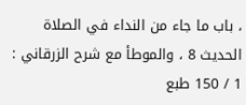، باب ما جاء من النداء في الصلاة الحديث 8 ، والموطأ مع شرح الزرقاني : 1 / 150 طبع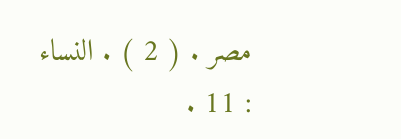مصر . ( 2 ) . النساء : 11 .